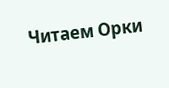Читаем Орки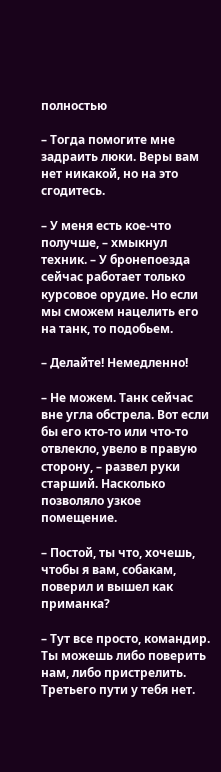полностью

– Тогда помогите мне задраить люки. Веры вам нет никакой, но на это сгодитесь.

– У меня есть кое-что получше, – хмыкнул техник. – У бронепоезда сейчас работает только курсовое орудие. Но если мы сможем нацелить его на танк, то подобьем.

– Делайте! Немедленно!

– Не можем. Танк сейчас вне угла обстрела. Вот если бы его кто-то или что-то отвлекло, увело в правую сторону, – развел руки старший. Насколько позволяло узкое помещение.

– Постой, ты что, хочешь, чтобы я вам, собакам, поверил и вышел как приманка?

– Тут все просто, командир. Ты можешь либо поверить нам, либо пристрелить. Третьего пути у тебя нет.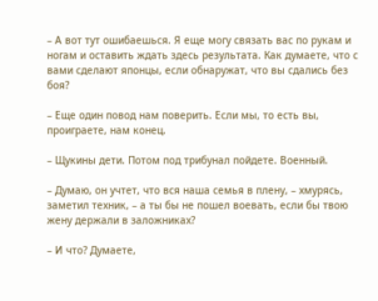– А вот тут ошибаешься. Я еще могу связать вас по рукам и ногам и оставить ждать здесь результата. Как думаете, что с вами сделают японцы, если обнаружат, что вы сдались без боя?

– Еще один повод нам поверить. Если мы, то есть вы, проиграете, нам конец.

– Щукины дети. Потом под трибунал пойдете. Военный.

– Думаю, он учтет, что вся наша семья в плену, – хмурясь, заметил техник, – а ты бы не пошел воевать, если бы твою жену держали в заложниках?

– И что? Думаете,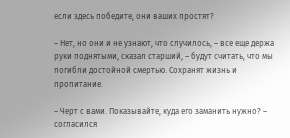если здесь победите, они ваших простят?

– Нет, но они и не узнают, что случилось, – все еще держа руки поднятыми, сказал старший, – будут считать, что мы погибли достойной смертью. Сохранят жизнь и пропитание.

– Черт с вами. Показывайте, куда его заманить нужно? – согласился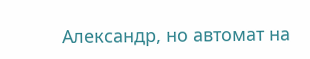Александр, но автомат на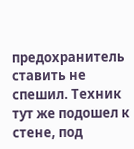предохранитель ставить не спешил. Техник тут же подошел к стене, под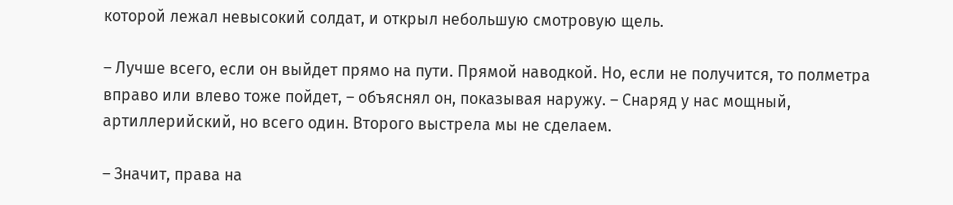которой лежал невысокий солдат, и открыл небольшую смотровую щель.

– Лучше всего, если он выйдет прямо на пути. Прямой наводкой. Но, если не получится, то полметра вправо или влево тоже пойдет, – объяснял он, показывая наружу. – Снаряд у нас мощный, артиллерийский, но всего один. Второго выстрела мы не сделаем.

– Значит, права на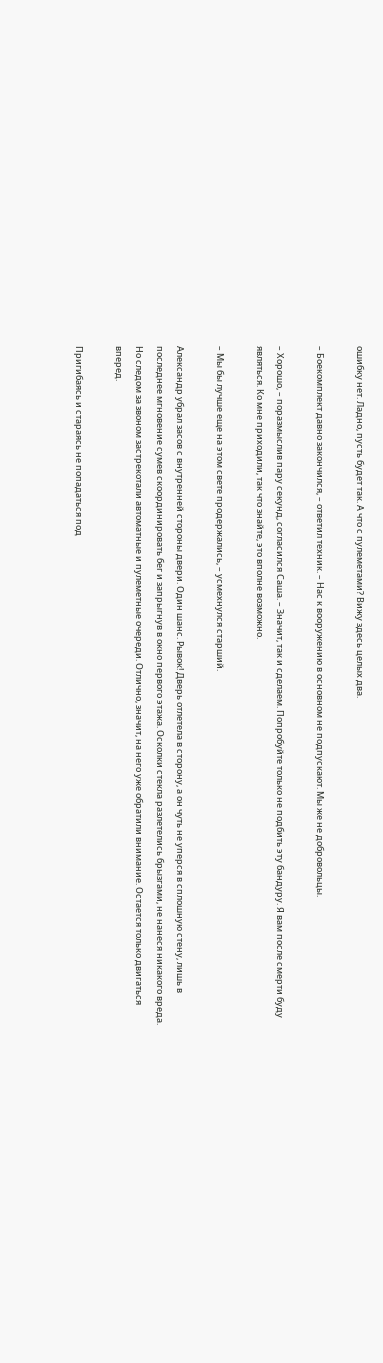ошибку нет. Ладно, пусть будет так. А что с пулеметами? Вижу здесь целых два.

– Боекомплект давно закончился, – ответил техник. – Нас к вооружению в основном не подпускают. Мы же не добровольцы.

– Хорошо, – поразмыслив пару секунд, согласился Саша. – Значит, так и сделаем. Попробуйте только не подбить эту бандуру. Я вам после смерти буду являться. Ко мне приходили, так что знайте, это вполне возможно.

– Мы бы лучше еще на этом свете продержались, – усмехнулся старший.

Александр убрал засов с внутренней стороны двери. Один шанс. Рывок! Дверь отлетела в сторону, а он чуть не уперся в сплошную стену, лишь в последнее мгновение сумев скоординировать бег и запрыгнув в окно первого этажа. Осколки стекла разлетелись брызгами, не нанеся никакого вреда. Но следом за звоном застрекотали автоматные и пулеметные очереди. Отлично, значит, на него уже обратили внимание. Остается только двигаться вперед.

Пригибаясь и стараясь не попадаться под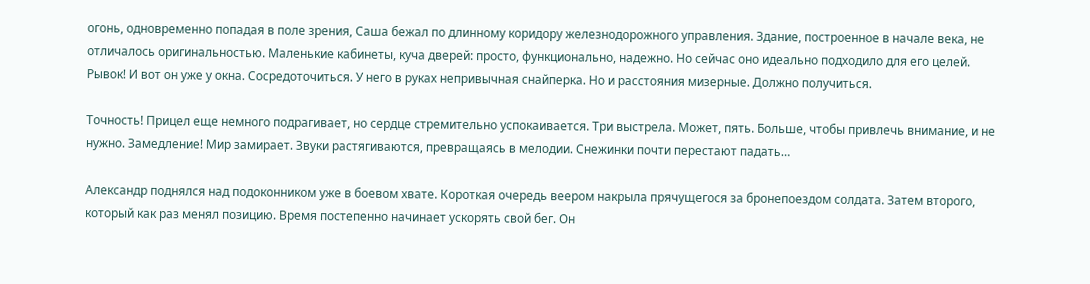огонь, одновременно попадая в поле зрения, Саша бежал по длинному коридору железнодорожного управления. Здание, построенное в начале века, не отличалось оригинальностью. Маленькие кабинеты, куча дверей: просто, функционально, надежно. Но сейчас оно идеально подходило для его целей. Рывок! И вот он уже у окна. Сосредоточиться. У него в руках непривычная снайперка. Но и расстояния мизерные. Должно получиться.

Точность! Прицел еще немного подрагивает, но сердце стремительно успокаивается. Три выстрела. Может, пять. Больше, чтобы привлечь внимание, и не нужно. Замедление! Мир замирает. Звуки растягиваются, превращаясь в мелодии. Снежинки почти перестают падать…

Александр поднялся над подоконником уже в боевом хвате. Короткая очередь веером накрыла прячущегося за бронепоездом солдата. Затем второго, который как раз менял позицию. Время постепенно начинает ускорять свой бег. Он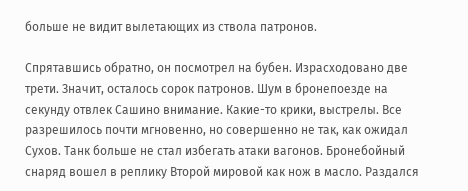больше не видит вылетающих из ствола патронов.

Спрятавшись обратно, он посмотрел на бубен. Израсходовано две трети. Значит, осталось сорок патронов. Шум в бронепоезде на секунду отвлек Сашино внимание. Какие-то крики, выстрелы. Все разрешилось почти мгновенно, но совершенно не так, как ожидал Сухов. Танк больше не стал избегать атаки вагонов. Бронебойный снаряд вошел в реплику Второй мировой как нож в масло. Раздался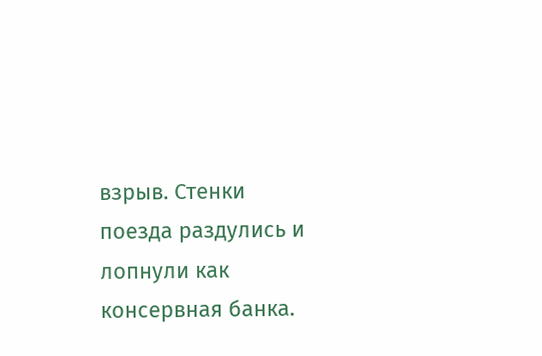взрыв. Стенки поезда раздулись и лопнули как консервная банка.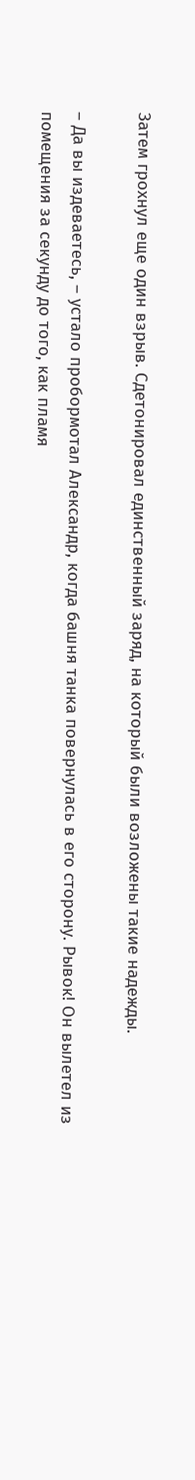Затем грохнул еще один взрыв. Сдетонировал единственный заряд, на который были возложены такие надежды.

– Да вы издеваетесь, – устало пробормотал Александр, когда башня танка повернулась в его сторону. Рывок! Он вылетел из помещения за секунду до того, как пламя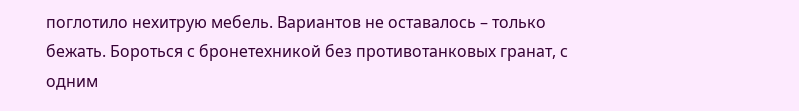поглотило нехитрую мебель. Вариантов не оставалось – только бежать. Бороться с бронетехникой без противотанковых гранат, с одним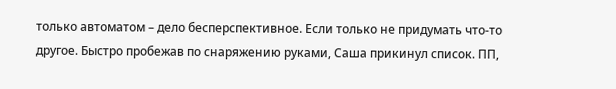только автоматом – дело бесперспективное. Если только не придумать что-то другое. Быстро пробежав по снаряжению руками, Саша прикинул список. ПП,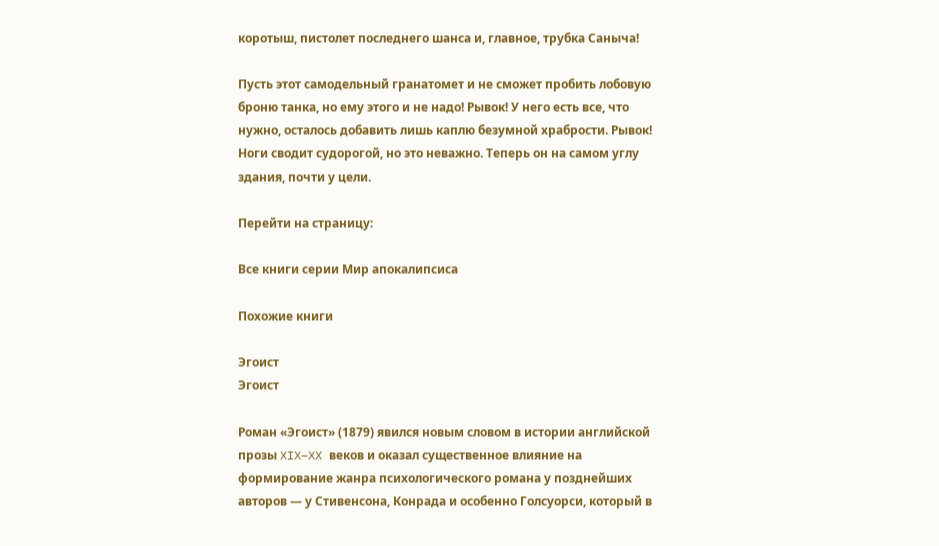коротыш, пистолет последнего шанса и, главное, трубка Саныча!

Пусть этот самодельный гранатомет и не сможет пробить лобовую броню танка, но ему этого и не надо! Рывок! У него есть все, что нужно, осталось добавить лишь каплю безумной храбрости. Рывок! Ноги сводит судорогой, но это неважно. Теперь он на самом углу здания, почти у цели.

Перейти на страницу:

Все книги серии Мир апокалипсиса

Похожие книги

Эгоист
Эгоист

Роман «Эгоист» (1879) явился новым словом в истории английской прозы XIX–XX веков и оказал существенное влияние на формирование жанра психологического романа у позднейших авторов — у Стивенсона, Конрада и особенно Голсуорси, который в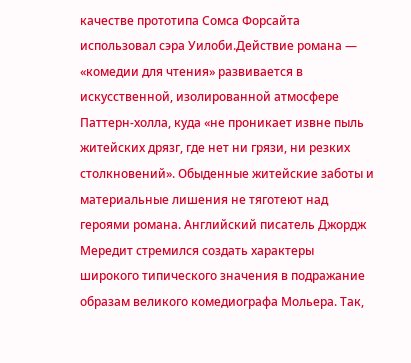качестве прототипа Сомса Форсайта использовал сэра Уилоби.Действие романа — «комедии для чтения» развивается в искусственной, изолированной атмосфере Паттерн-холла, куда «не проникает извне пыль житейских дрязг, где нет ни грязи, ни резких столкновений». Обыденные житейские заботы и материальные лишения не тяготеют над героями романа. Английский писатель Джордж Мередит стремился создать характеры широкого типического значения в подражание образам великого комедиографа Мольера. Так,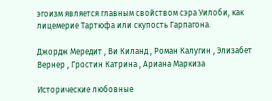эгоизм является главным свойством сэра Уилоби, как лицемерие Тартюфа или скупость Гарпагона.

Джордж Мередит , Ви Киланд , Роман Калугин , Элизабет Вернер , Гростин Катрина , Ариана Маркиза

Исторические любовные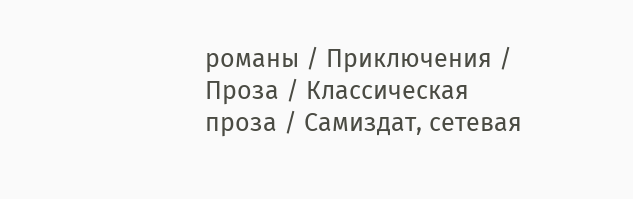романы / Приключения / Проза / Классическая проза / Самиздат, сетевая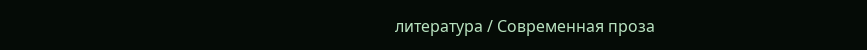литература / Современная проза